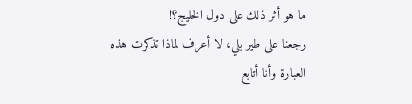ما هو أثر ذلك على دول الخليج؟!
رجعنا على طير بلي، لا أعرف لماذا تذكرت هذه العبارة وأنا أتابع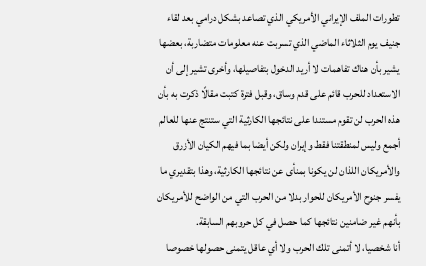تطورات الملف الإيراني الأمريكي الذي تصاعد بشكل درامي بعد لقاء جنيف يوم الثلاثاء الماضي الذي تسربت عنه معلومات متضاربة، بعضها يشير بأن هناك تفاهمات لا أريد الدخول بتفاصيلها، وأخرى تشير إلى أن الاستعداد للحرب قائم على قدم وساق، وقبل فترة كتبت مقالًا ذكرت به بأن هذه الحرب لن تقوم مستندا على نتائجها الكارثية التي ستنتج عنها للعالم أجمع وليس لمنطقتنا فقط وإيران ولكن أيضا بما فيهم الكيان الأزرق والأمريكان اللذان لن يكونا بمنأى عن نتائجها الكارثية، وهذا بتقديري ما يفسر جنوح الأمريكان للحوار بدلا من الحرب التي من الواضح للأمريكان بأنهم غير ضامنين نتائجها كما حصل في كل حروبهم السابقة.
أنا شخصيا، لا أتمنى تلك الحرب ولا أي عاقل يتمنى حصولها خصوصا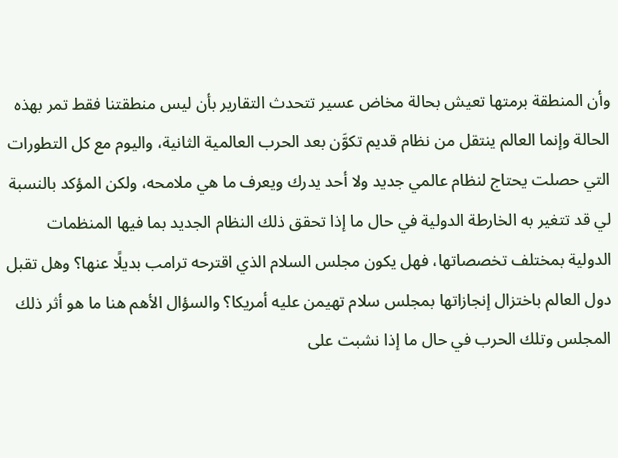وأن المنطقة برمتها تعيش بحالة مخاض عسير تتحدث التقارير بأن ليس منطقتنا فقط تمر بهذه الحالة وإنما العالم ينتقل من نظام قديم تكوَّن بعد الحرب العالمية الثانية، واليوم مع كل التطورات التي حصلت يحتاج لنظام عالمي جديد ولا أحد يدرك ويعرف ما هي ملامحه، ولكن المؤكد بالنسبة لي قد تتغير به الخارطة الدولية في حال ما إذا تحقق ذلك النظام الجديد بما فيها المنظمات الدولية بمختلف تخصصاتها، فهل يكون مجلس السلام الذي اقترحه ترامب بديلًا عنها؟ وهل تقبل دول العالم باختزال إنجازاتها بمجلس سلام تهيمن عليه أمريكا؟ والسؤال الأهم هنا ما هو أثر ذلك المجلس وتلك الحرب في حال ما إذا نشبت على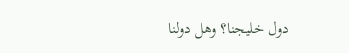دول خليجنا؟ وهل دولنا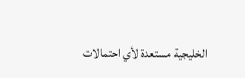الخليجية مستعدة لأي احتمالات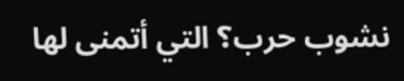نشوب حرب؟ التي أتمنى لها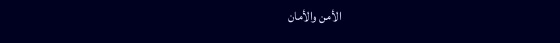الأمن والأمان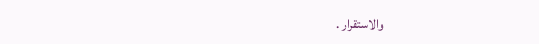والاستقرار .